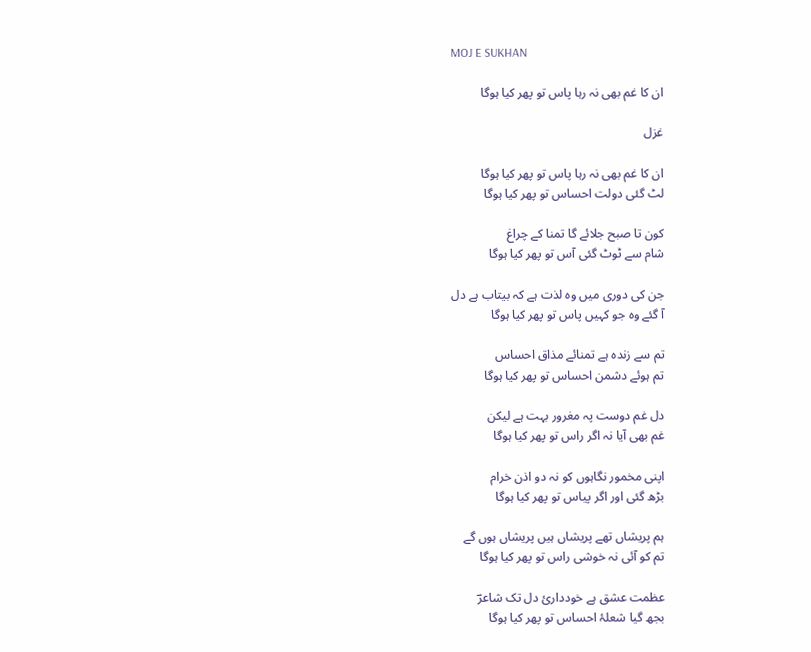MOJ E SUKHAN

ان کا غم بھی نہ رہا پاس تو پھر کیا ہوگا

غزل

ان کا غم بھی نہ رہا پاس تو پھر کیا ہوگا
لٹ گئی دولت احساس تو پھر کیا ہوگا

کون تا صبح جلائے گا تمنا کے چراغ
شام سے ٹوٹ گئی آس تو پھر کیا ہوگا

جن کی دوری میں وہ لذت ہے کہ بیتاب ہے دل
آ گئے وہ جو کہیں پاس تو پھر کیا ہوگا

تم سے زندہ ہے تمنائے مذاق احساس
تم ہوئے دشمن احساس تو پھر کیا ہوگا

دل غم دوست پہ مغرور بہت ہے لیکن
غم بھی آیا نہ اگر راس تو پھر کیا ہوگا

اپنی مخمور نگاہوں کو نہ دو اذن خرام
بڑھ گئی اور اگر پیاس تو پھر کیا ہوگا

ہم پریشاں تھے پریشاں ہیں پریشاں ہوں گے
تم کو آئی نہ خوشی راس تو پھر کیا ہوگا

عظمت عشق ہے خودداریٔ دل تک شاعرؔ
بجھ گیا شعلۂ احساس تو پھر کیا ہوگا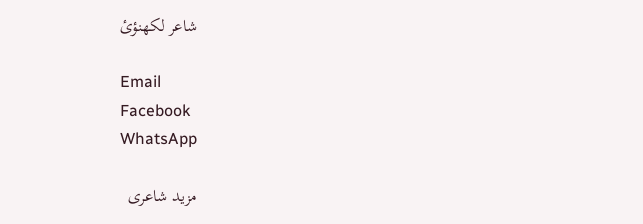شاعر لکھنؤئ

Email
Facebook
WhatsApp

مزید شاعری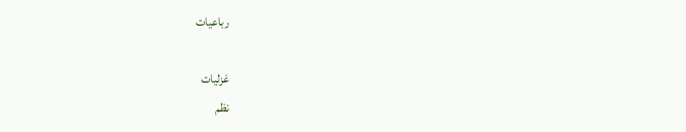رباعیات

غزلیات
نظم